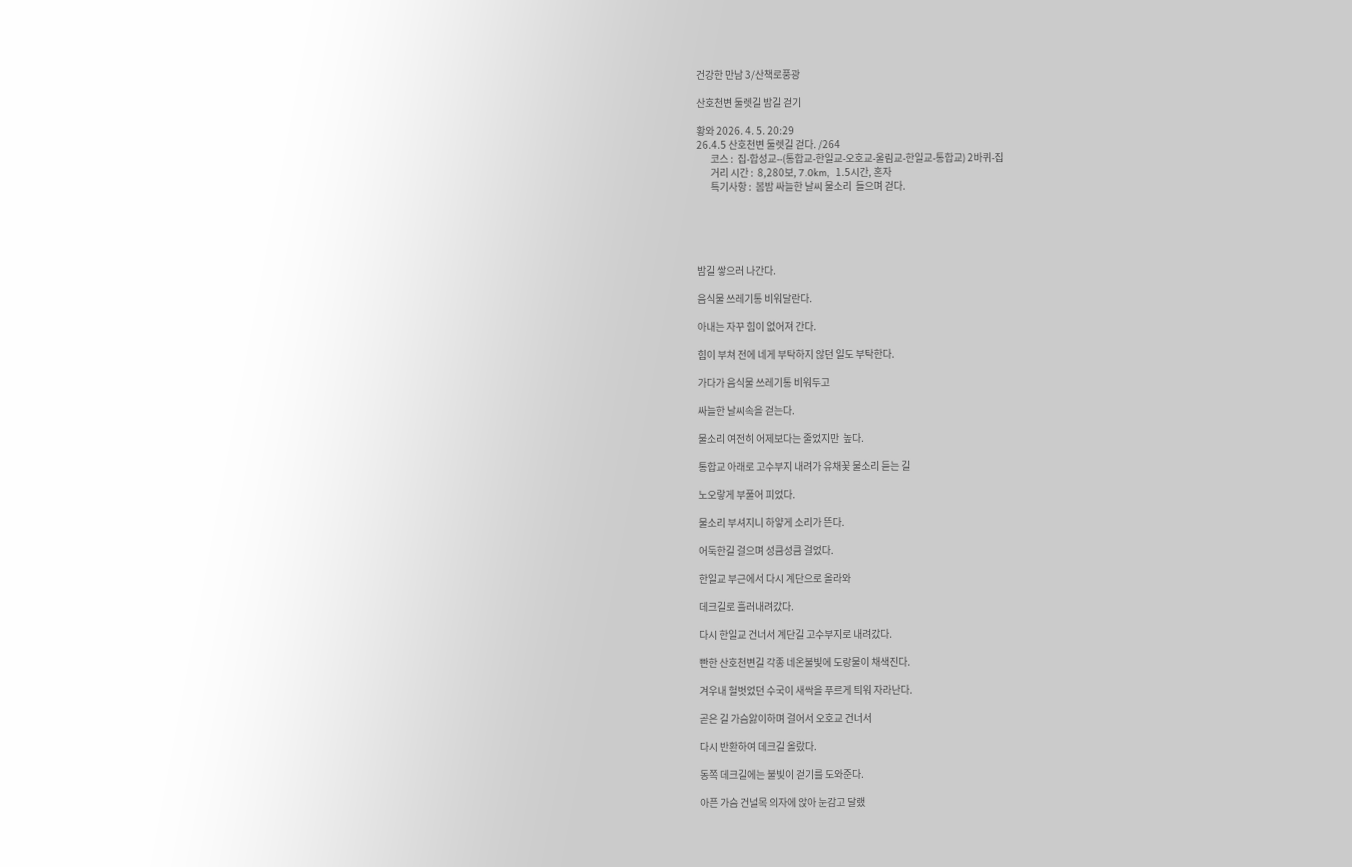건강한 만남 3/산책로풍광

산호천변 둘렛길 밤길 걷기

황와 2026. 4. 5. 20:29
26.4.5 산호천변 둘렛길 걷다. /264
       코스 :  집-합성교--(통합교-한일교-오호교-울림교-한일교-통합교) 2바퀴-집
       거리 시간 :  8,280보, 7.0km,  1.5시간, 혼자
       특기사항 :  봄밤 싸늘한 날씨 물소리  들으며 걷다.





밤길 쌓으러 나간다.

음식물 쓰레기통 비워달란다.

아내는 자꾸 힘이 없어져 간다.

힘이 부쳐 전에 네게 부탁하지 않던 일도 부탁한다.

가다가 음식물 쓰레기통 비워두고

싸늘한 날씨속을 걷는다.

물소리 여전히 어제보다는 줄었지만  높다.

통합교 아래로 고수부지 내려가 유채꽃 물소리 듣는 길

노오랗게 부풀어 피었다.

물소리 부셔지니 하얗게 소리가 뜬다.

어둑한길 걸으며 성큼성큼 걸었다.

한일교 부근에서 다시 계단으로 올라와

데크길로 흘러내려갔다.

다시 한일교 건너서 계단길 고수부지로 내려갔다.

빤한 산호천변길 각종 네온불빛에 도랑물이 채색진다.

겨우내 헐벗었던 수국이 새싹을 푸르게 틔워 자라난다.

곧은 길 가슴앓이하며 걸어서 오호교 건너서

다시 반환하여 데크길 올랐다.

동쪽 데크길에는 불빛이 걷기를 도와준다.

아픈 가슴 건널목 의자에 앉아 눈감고 달랬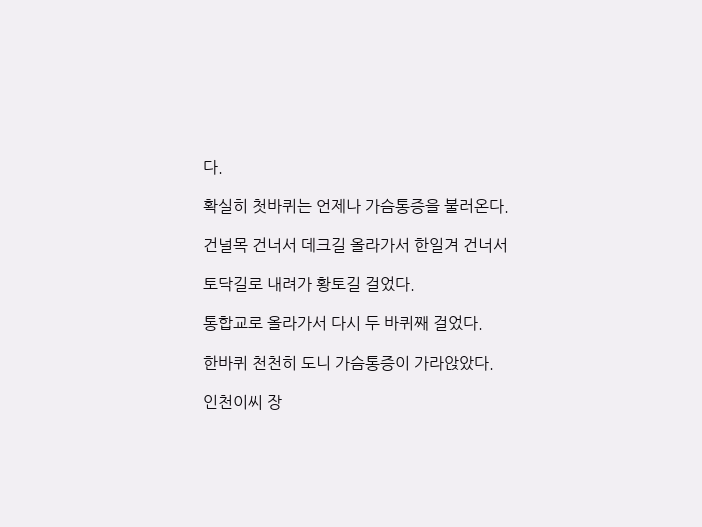다.

확실히 첫바퀴는 언제나 가슴통증을 불러온다.

건널목 건너서 데크길 올라가서 한일겨 건너서

토닥길로 내려가 황토길 걸었다.

통합교로 올라가서 다시 두 바퀴째 걸었다.

한바퀴 천천히 도니 가슴통증이 가라앉았다.

인천이씨 장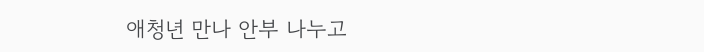애청년 만나 안부 나누고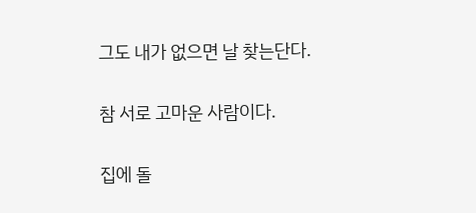그도 내가 없으면 날 찾는단다.

참 서로 고마운 사람이다.

집에 돌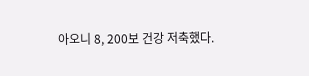아오니 8, 200보 건강 저축했다.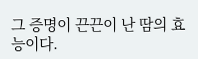그 증명이 끈끈이 난 땀의 효능이다.